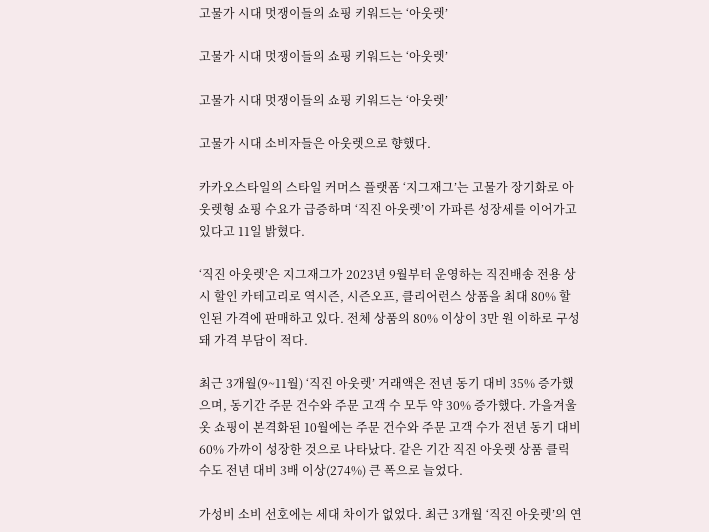고물가 시대 멋쟁이들의 쇼핑 키워드는 ‘아웃렛’

고물가 시대 멋쟁이들의 쇼핑 키워드는 ‘아웃렛’

고물가 시대 멋쟁이들의 쇼핑 키워드는 ‘아웃렛’

고물가 시대 소비자들은 아웃렛으로 향했다.

카카오스타일의 스타일 커머스 플랫폼 ‘지그재그’는 고물가 장기화로 아웃렛형 쇼핑 수요가 급증하며 ‘직진 아웃렛’이 가파른 성장세를 이어가고 있다고 11일 밝혔다.

‘직진 아웃렛’은 지그재그가 2023년 9월부터 운영하는 직진배송 전용 상시 할인 카테고리로 역시즌, 시즌오프, 클리어런스 상품을 최대 80% 할인된 가격에 판매하고 있다. 전체 상품의 80% 이상이 3만 원 이하로 구성돼 가격 부담이 적다.

최근 3개월(9~11월) ‘직진 아웃렛’ 거래액은 전년 동기 대비 35% 증가했으며, 동기간 주문 건수와 주문 고객 수 모두 약 30% 증가했다. 가을겨울 옷 쇼핑이 본격화된 10월에는 주문 건수와 주문 고객 수가 전년 동기 대비 60% 가까이 성장한 것으로 나타났다. 같은 기간 직진 아웃렛 상품 클릭 수도 전년 대비 3배 이상(274%) 큰 폭으로 늘었다.

가성비 소비 선호에는 세대 차이가 없었다. 최근 3개월 ‘직진 아웃렛’의 연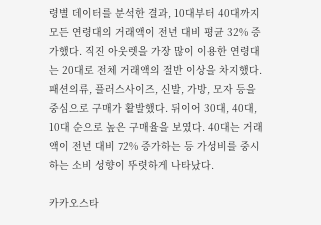령별 데이터를 분석한 결과, 10대부터 40대까지 모든 연령대의 거래액이 전년 대비 평균 32% 증가했다. 직진 아웃렛을 가장 많이 이용한 연령대는 20대로 전체 거래액의 절반 이상을 차지했다. 패션의류, 플러스사이즈, 신발, 가방, 모자 등을 중심으로 구매가 활발했다. 뒤이어 30대, 40대, 10대 순으로 높은 구매율을 보였다. 40대는 거래액이 전년 대비 72% 증가하는 등 가성비를 중시하는 소비 성향이 뚜렷하게 나타났다.

카카오스타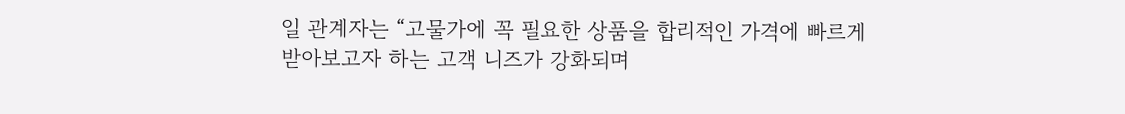일 관계자는 “고물가에 꼭 필요한 상품을 합리적인 가격에 빠르게 받아보고자 하는 고객 니즈가 강화되며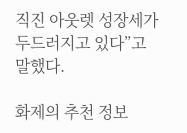직진 아웃렛 성장세가 두드러지고 있다”고 말했다.

화제의 추천 정보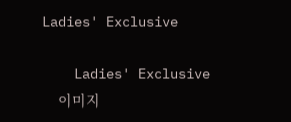Ladies' Exclusive

    Ladies' Exclusive
    이미지